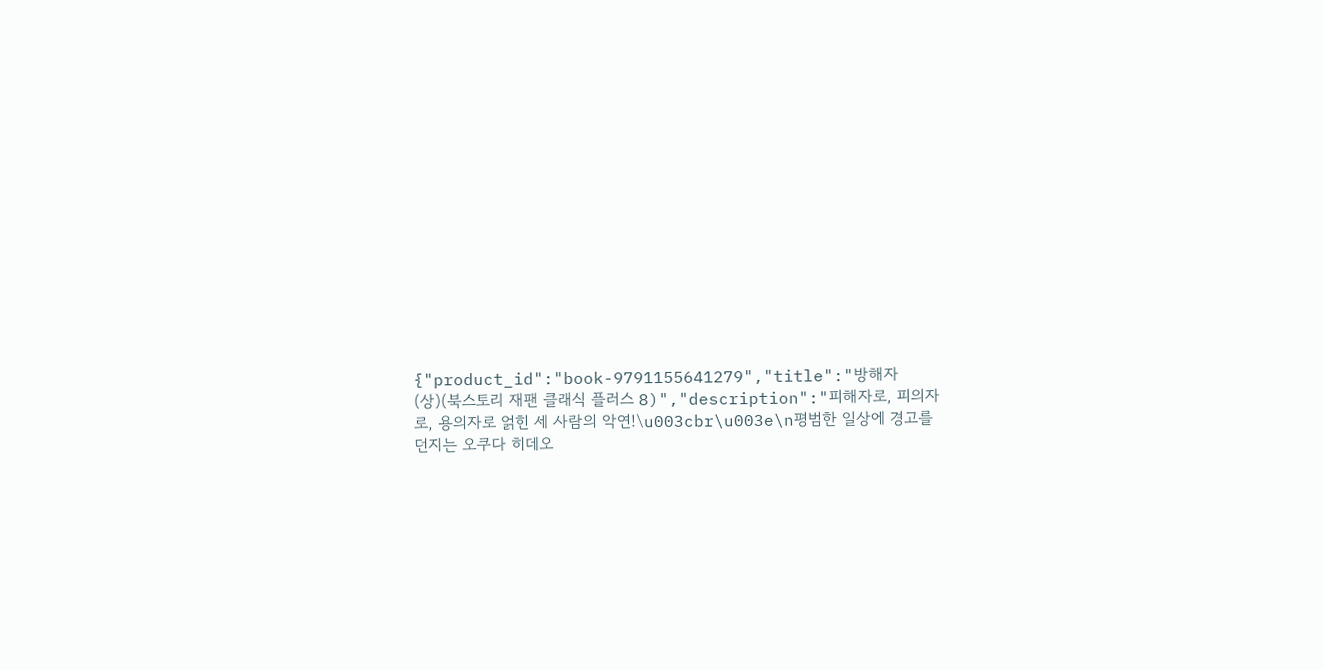{"product_id":"book-9791155641279","title":"방해자(상)(북스토리 재팬 클래식 플러스 8)","description":"피해자로, 피의자로, 용의자로 얽힌 세 사람의 악연!\u003cbr\u003e\n평범한 일상에 경고를 던지는 오쿠다 히데오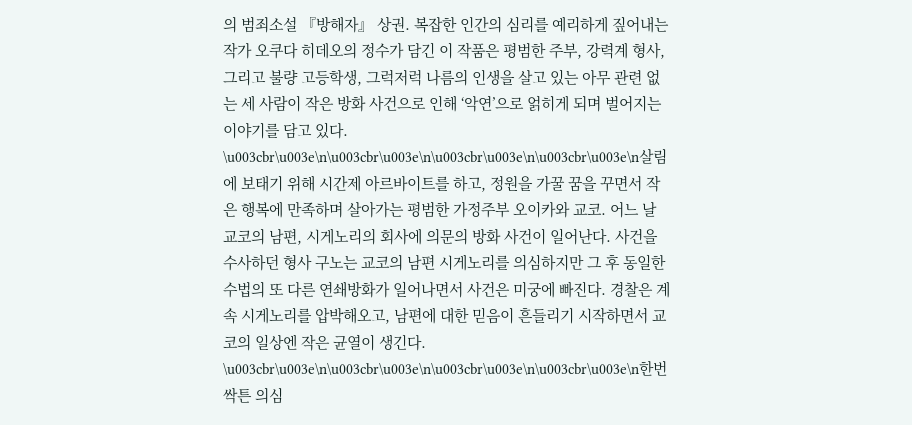의 범죄소설 『방해자』 상권. 복잡한 인간의 심리를 예리하게 짚어내는 작가 오쿠다 히데오의 정수가 담긴 이 작품은 평범한 주부, 강력계 형사, 그리고 불량 고등학생, 그럭저럭 나름의 인생을 살고 있는 아무 관련 없는 세 사람이 작은 방화 사건으로 인해 ‘악연’으로 얽히게 되며 벌어지는 이야기를 담고 있다. \u003cbr\u003e\n\u003cbr\u003e\n\u003cbr\u003e\n\u003cbr\u003e\n살림에 보태기 위해 시간제 아르바이트를 하고, 정원을 가꿀 꿈을 꾸면서 작은 행복에 만족하며 살아가는 평범한 가정주부 오이카와 교코. 어느 날 교코의 남편, 시게노리의 회사에 의문의 방화 사건이 일어난다. 사건을 수사하던 형사 구노는 교코의 남편 시게노리를 의심하지만 그 후 동일한 수법의 또 다른 연쇄방화가 일어나면서 사건은 미궁에 빠진다. 경찰은 계속 시게노리를 압박해오고, 남편에 대한 믿음이 흔들리기 시작하면서 교코의 일상엔 작은 균열이 생긴다. \u003cbr\u003e\n\u003cbr\u003e\n\u003cbr\u003e\n\u003cbr\u003e\n한번 싹튼 의심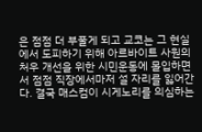은 점점 더 부풀게 되고 교코는 그 현실에서 도피하기 위해 아르바이트 사원의 처우 개선을 위한 시민운동에 몰입하면서 점점 직장에서마저 설 자리를 잃어간다. 결국 매스컴이 시게노리를 의심하는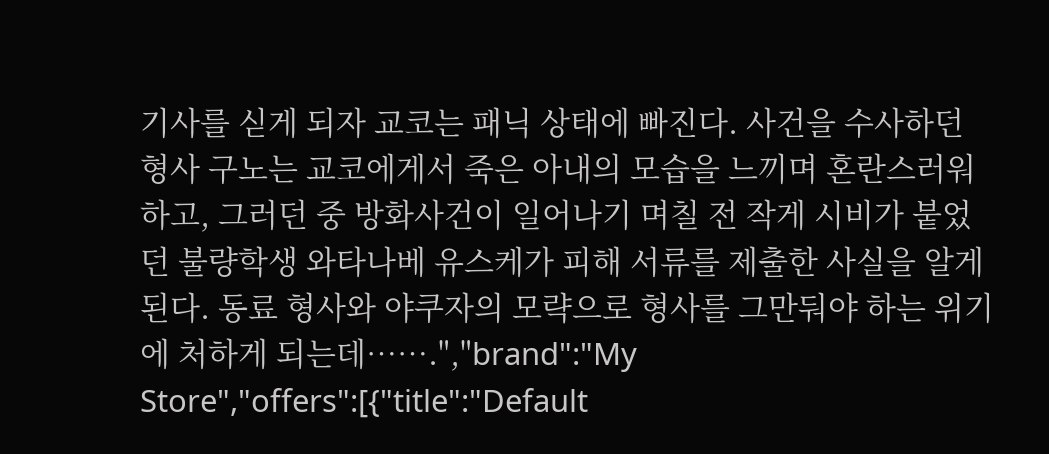기사를 싣게 되자 교코는 패닉 상태에 빠진다. 사건을 수사하던 형사 구노는 교코에게서 죽은 아내의 모습을 느끼며 혼란스러워하고, 그러던 중 방화사건이 일어나기 며칠 전 작게 시비가 붙었던 불량학생 와타나베 유스케가 피해 서류를 제출한 사실을 알게 된다. 동료 형사와 야쿠자의 모략으로 형사를 그만둬야 하는 위기에 처하게 되는데…….","brand":"My Store","offers":[{"title":"Default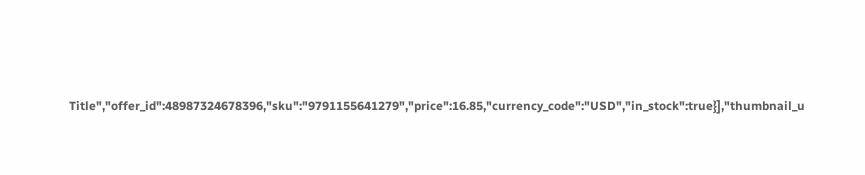Title","offer_id":48987324678396,"sku":"9791155641279","price":16.85,"currency_code":"USD","in_stock":true}],"thumbnail_u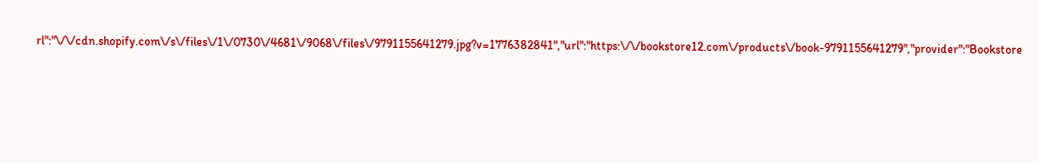rl":"\/\/cdn.shopify.com\/s\/files\/1\/0730\/4681\/9068\/files\/9791155641279.jpg?v=1776382841","url":"https:\/\/bookstore12.com\/products\/book-9791155641279","provider":"Bookstore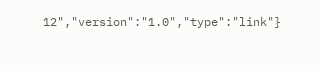12","version":"1.0","type":"link"}